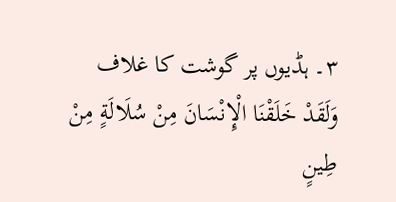۳۔ ہڈیوں پر گوشت کا غلاف
وَلَقَدْ خَلَقْنَا الْإِنْسَانَ مِنْ سُلَالَةٍ مِنْ طِينٍ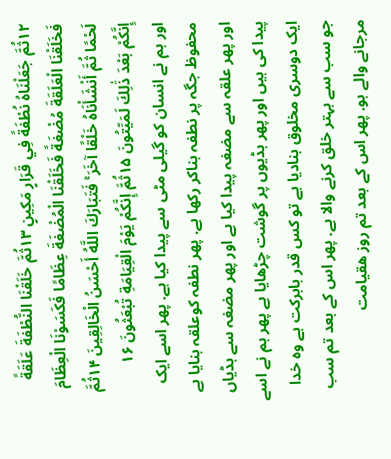۱۲ثُمَّ جَعَلْنَاهُ نُطْفَةً فِي قَرَارٍ مَكِينٍ ۱۳ثُمَّ خَلَقْنَا النُّطْفَةَ عَلَقَةً فَخَلَقْنَا الْعَلَقَةَ مُضْغَةً فَخَلَقْنَا الْمُضْغَةَ عِظَامًا فَكَسَوْنَا الْعِظَامَ لَحْمًا ثُمَّ أَنْشَأْنَاهُ خَلْقًا آخَرَ ۚ فَتَبَارَكَ اللَّهُ أَحْسَنُ الْخَالِقِينَ ۱۴ثُمَّ إِنَّكُمْ بَعْدَ ذَٰلِكَ لَمَيِّتُونَ ۱۵ثُمَّ إِنَّكُمْ يَوْمَ الْقِيَامَةِ تُبْعَثُونَ ۱۶
اور ہم نے انسان کو گیلی مٹی سے پیدا کیا ہے. پھر اسے ایک محفوظ جگہ پر نطفہ بناکر رکھا ہے. پھر نطفہ کوعلقہ بنایا ہے اور پھر علقہ سے مضغہ پیدا کیا ہے اور پھر مضغہ سے ہڈیاں پیدا کی ہیں اور پھر ہڈیوں پر گوشت چڑھایا ہے پھر ہم نے اسے ایک دوسری مخلوق بنادیا ہے تو کس قدر بابرکت ہے وہ خدا جو سب سے بہتر خلق کرنے والا ہے. پھر اس کے بعد تم سب مرجانے والے ہو. پھر اس کے بعد تم روز هقیامت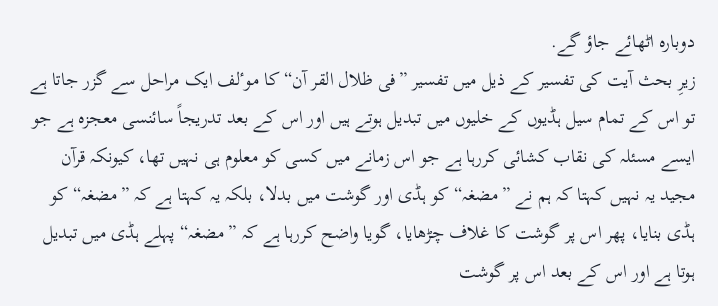دوبارہ اٹھائے جاؤ گے.
زیرِ بحث آیت کی تفسیر کے ذیل میں تفسیر ”فی ظلال القر آن“ کا موٴلف ایک مراحل سے گزر جاتا ہے تو اس کے تمام سیل ہڈیوں کے خلیوں میں تبدیل ہوتے ہیں اور اس کے بعد تدریجاً سائنسی معجزہ ہے جو ایسے مسئلہ کی نقاب کشائی کررہا ہے جو اس زمانے میں کسی کو معلوم ہی نہیں تھا، کیونکہ قرآن مجید یہ نہیں کہتا کہ ہم نے ”مضغہ“ کو ہڈی اور گوشت میں بدلا، بلکہ یہ کہتا ہے کہ ”مضغہ“ کو ہڈی بنایا، پھر اس پر گوشت کا غلاف چڑھایا، گویا واضح کررہا ہے کہ ”مضغہ“ پہلے ہڈی میں تبدیل ہوتا ہے اور اس کے بعد اس پر گوشت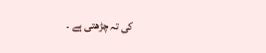کی تہ چڑھتی ہے ۔